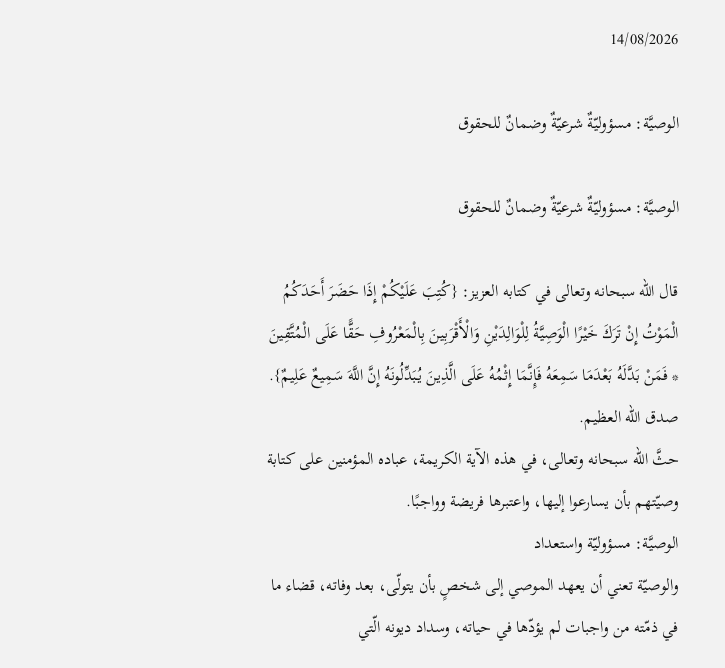14/08/2026

الوصيَّة: مسؤوليّةٌ شرعيّةٌ وضمانٌ للحقوق

الوصيَّة: مسؤوليّةٌ شرعيّةٌ وضمانٌ للحقوق

قال الله سبحانه وتعالى في كتابه العزيز: {كُتِبَ عَلَيْكُمْ إِذَا حَضَرَ أَحَدَكُمُ الْمَوْتُ إِنْ تَرَكَ خَيْرًا الْوَصِيَّةُ لِلْوَالِدَيْنِ وَالْأَقْرَبِينَ بِالْمَعْرُوفِ حَقًّا عَلَى الْمُتَّقِينَ * فَمَنْ بَدَّلَهُ بَعْدَمَا سَمِعَهُ فَإِنَّمَا إِثْمُهُ عَلَى الَّذِينَ يُبَدِّلُونَهُ إِنَّ اللَّهَ سَمِيعٌ عَلِيمٌ}. صدق الله العظيم.
حثَّ الله سبحانه وتعالى، في هذه الآية الكريمة، عباده المؤمنين على كتابة وصيّتهم بأن يسارعوا إليها، واعتبرها فريضة وواجبًا.
الوصيَّة: مسؤوليّة واستعداد
والوصيّة تعني أن يعهد الموصي إلى شخصٍ بأن يتولّى، بعد وفاته، قضاء ما في ذمّته من واجبات لم يؤدّها في حياته، وسداد ديونه الّتي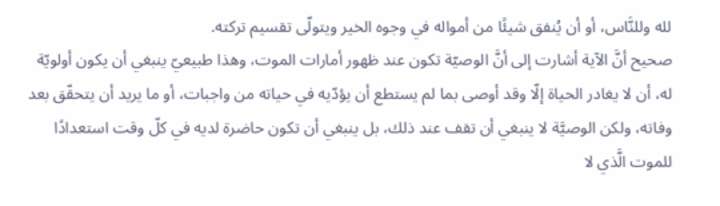لله وللنَّاس، أو أن يُنفق شيئًا من أمواله في وجوه الخير ويتولّى تقسيم تركته.
صحيح أنَّ الآية أشارت إلى أنَّ الوصيّة تكون عند ظهور أمارات الموت، وهذا طبيعيّ ينبغي أن يكون أولويّة له، أن لا يغادر الحياة إلّا وقد أوصى بما لم يستطع أن يؤدّيه في حياته من واجبات، أو ما يريد أن يتحقّق بعد وفاته، ولكن الوصيَّة لا ينبغي أن تقف عند ذلك، بل ينبغي أن تكون حاضرة لديه في كلّ وقت استعدادًا للموت الَّذي لا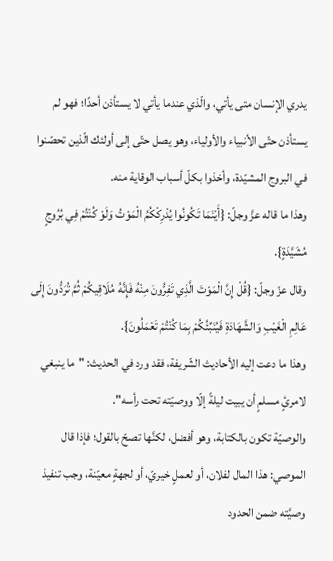يدري الإنسان متى يأتي، والّذي عندما يأتي لا يستأذن أحدًا؛ فهو لم يستأذن حتّى الأنبياء والأولياء، وهو يصل حتّى إلى أولئك الّذين تحصّنوا في البروج المشيّدة، وأخذوا بكلّ أسباب الوقاية منه.
وهذا ما قاله عزَّ وجلّ: {أَيْنَمَا تَكُونُوا يُدْرِكْكُمُ الْمَوْتُ وَلَوْ كُنْتُمْ فِي بُرُوجٍ مُشَيَّدَةٍ}.
وقال عزّ وجلّ: {قُلْ إِنَّ الْمَوْتَ الَّذِي تَفِرُّونَ مِنْهُ فَإِنَّهُ مُلَاقِيكُمْ ثُمَّ تُرَدُّونَ إِلَى عَالِمِ الْغَيْبِ وَالشَّهَادَةِ فَيُنَبِّئُكُمْ بِمَا كُنْتُمْ تَعْمَلُونَ}.
وهذا ما دعت إليه الأحاديث الشّريفة، فقد ورد في الحديث: "ما ينبغي لامرئٍ مسلمٍ أن يبيت ليلةً إلّا ووصيّته تحت رأسه".
والوصيّة تكون بالكتابة، وهو أفضل، لكنَّها تصحّ بالقول؛ فإذا قال الموصي: هذا المال لفلان، أو لعملٍ خيريّ، أو لجهةٍ معيّنة، وجب تنفيذ وصيَّته ضمن الحدود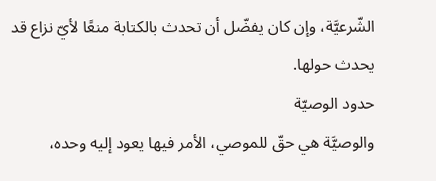الشّرعيَّة، وإن كان يفضّل أن تحدث بالكتابة منعًا لأيّ نزاع قد يحدث حولها.
حدود الوصيّة
والوصيَّة هي حقّ للموصي، الأمر فيها يعود إليه وحده،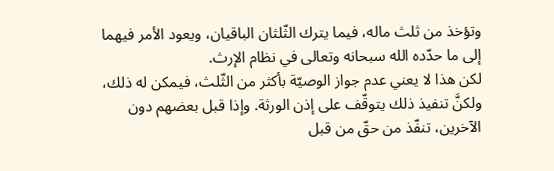وتؤخذ من ثلث ماله، فيما يترك الثّلثان الباقيان، ويعود الأمر فيهما إلى ما حدّده الله سبحانه وتعالى في نظام الإرث.
لكن هذا لا يعني عدم جواز الوصيّة بأكثر من الثّلث، فيمكن له ذلك، ولكنَّ تنفيذ ذلك يتوقّف على إذن الورثة. وإذا قبل بعضهم دون الآخرين، تنفّذ من حقّ من قبل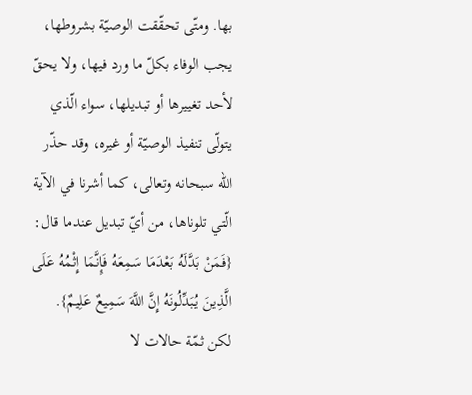بها. ومتّى تحقّقت الوصيّة بشروطها، يجب الوفاء بكلّ ما ورد فيها، ولا يحقّ لأحد تغييرها أو تبديلها، سواء الّذي يتولّى تنفيذ الوصيّة أو غيره، وقد حذّر الله سبحانه وتعالى، كما أشرنا في الآية الّتي تلوناها، من أيّ تبديل عندما قال: {فَمَنْ بَدَّلَهُ بَعْدَمَا سَمِعَهُ فَإِنَّمَا إِثْمُهُ عَلَى الَّذِينَ يُبَدِّلُونَهُ إِنَّ اللَّهَ سَمِيعٌ عَلِيمٌ}.
لكن ثمّة حالات لا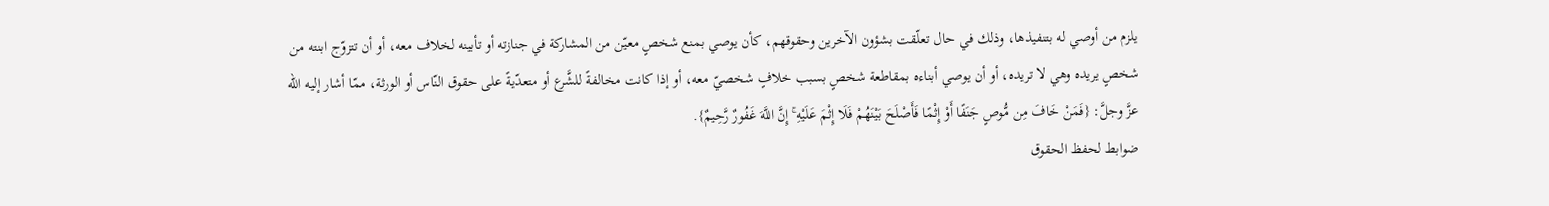يلزم من أوصي له بتنفيذها، وذلك في حال تعلّقت بشؤون الآخرين وحقوقهم، كأن يوصي بمنع شخصٍ معيّن من المشاركة في جنازته أو تأبينه لخلاف معه، أو أن تتزوّج ابنته من شخصٍ يريده وهي لا تريده، أو أن يوصي أبناءه بمقاطعة شخصٍ بسبب خلافٍ شخصيّ معه، أو إذا كانت مخالفةً للشَّرع أو متعدّيةً على حقوق النّاس أو الورثة، ممّا أشار إليه الله عزَّ وجلَّ: {فَمَنْ خَافَ مِن مُّوصٍ جَنَفًا أَوْ إِثْمًا فَأَصْلَحَ بَيْنَهُمْ فَلَا إِثْمَ عَلَيْهِ ۚ إِنَّ اللَّهَ غَفُورٌ رَّحِيمٌ}.
ضوابط لحفظ الحقوق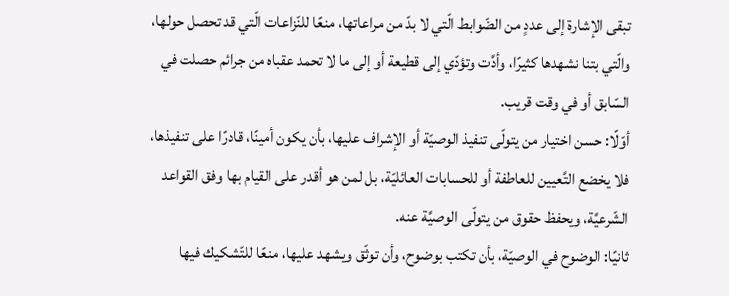تبقى الإشارة إلى عددٍ من الضّوابط الّتي لا بدّ من مراعاتها، منعًا للنّزاعات الّتي قد تحصل حولها، والّتي بتنا نشهدها كثيرًا، وأدَّت وتؤدّي إلى قطيعة أو إلى ما لا تحمد عقباه من جرائم حصلت في السّابق أو في وقت قريب.
أوّلًا: حسن اختيار من يتولّى تنفيذ الوصيّة أو الإشراف عليها، بأن يكون أمينًا، قادرًا على تنفيذها، فلا يخضع التَّعيين للعاطفة أو للحسابات العائليّة، بل لمن هو أقدر على القيام بها وفق القواعد الشّرعيَّة، ويحفظ حقوق من يتولّى الوصيَّة عنه.
ثانيًا: الوضوح في الوصيّة، بأن تكتب بوضوح، وأن توثّق ويشهد عليها، منعًا للتّشكيك فيها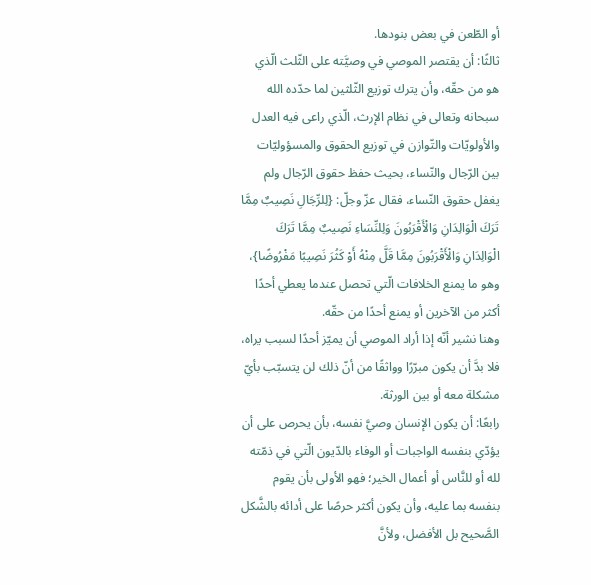أو الطّعن في بعض بنودها.
ثالثًا: أن يقتصر الموصي في وصيَّته على الثّلث الّذي هو من حقّه، وأن يترك توزيع الثّلثين لما حدّده الله سبحانه وتعالى في نظام الإرث، الّذي راعى فيه العدل والأولويّات والتّوازن في توزيع الحقوق والمسؤوليّات بين الرّجال والنّساء، بحيث حفظ حقوق الرّجال ولم يغفل حقوق النّساء، فقال عزّ وجلّ: {لِلرِّجَالِ نَصِيبٌ مِمَّا تَرَكَ الْوَالِدَانِ وَالْأَقْرَبُونَ وَلِلنِّسَاءِ نَصِيبٌ مِمَّا تَرَكَ الْوَالِدَانِ وَالْأَقْرَبُونَ مِمَّا قَلَّ مِنْهُ أَوْ كَثُرَ نَصِيبًا مَفْرُوضًا}، وهو ما يمنع الخلافات الّتي تحصل عندما يعطي أحدًا أكثر من الآخرين أو يمنع أحدًا من حقّه.
وهنا نشير أنّه إذا أراد الموصي أن يميّز أحدًا لسبب يراه، فلا بدَّ أن يكون مبرّرًا وواثقًا من أنّ ذلك لن يتسبّب بأيّ مشكلة معه أو بين الورثة.
رابعًا: أن يكون الإنسان وصيَّ نفسه، بأن يحرص على أن يؤدّي بنفسه الواجبات أو الوفاء بالدّيون الّتي في ذمّته لله أو للنَّاس أو أعمال الخير؛ فهو الأولى بأن يقوم بنفسه بما عليه، وأن يكون أكثر حرصًا على أدائه بالشَّكل الصَّحيح بل الأفضل، ولأنَّ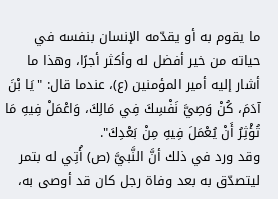ما يقوم به أو يقدّمه الإنسان بنفسه في حياته من خير أفضل له وأكثر أجرًا، وهذا ما أشار إليه أمير المؤمنين (ع)، عندما قال: "يَا بْنَ آدَمَ، كُنْ وَصِيَّ نَفْسِكَ فِي مَالِكَ، وَاعْمَلْ فِيهِ مَا تُؤْثِرُ أَنْ يُعْمَلَ فِيهِ مِنْ بَعْدِكَ".
وقد ورد في ذلك أنَّ النَّبيَّ (ص) أُتِي له بتمر ليتصدّق به بعد وفاة رجل كان قد أوصى به،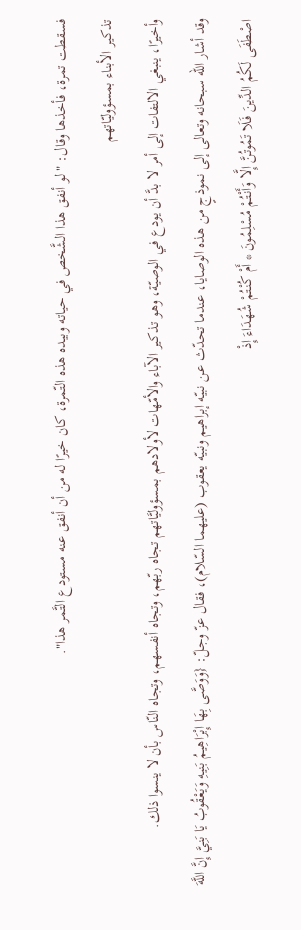فسقطت تمرة، فأخذها وقال: "لو أنفق هذا الشَّخص في حياته وبيده هذه التّمرة، كان خيرًا له من أن أنفق عنه مستودع التَّمر هذا".
تذكير الأبناء بمسؤوليّاتهم
وأخيرًا، ينبغي الالتفات إلى أمر لا بدَّ أن يودع في الوصيّة، وهو تذكير الآباء والأمّهات لأولادهم بمسؤوليَّاتهم تجاه ربّهم، وتجاه أنفسهم، وتجاه النّاس بأن لا ينسوا ذلك.
وقد أشار الله سبحانه وتعالى إلى نموذجٍ من هذه الوصايا، عندما تحدّث عن نبيّه إبراهيم ونبيّه يعقوب (عليهما السّلام)، فقال عزّ وجلّ: {وَوَصَّى بِهَا إِبْرَاهِيمُ بَنِيهِ وَيَعْقُوبُ يَا بَنِيَّ إِنَّ اللَّهَ اصْطَفَى لَكُمُ الدِّينَ فَلَا تَمُوتُنَّ إِلَّا وَأَنْتُمْ مُسْلِمُونَ * أَمْ كُنْتُمْ شُهَدَاءَ إِذْ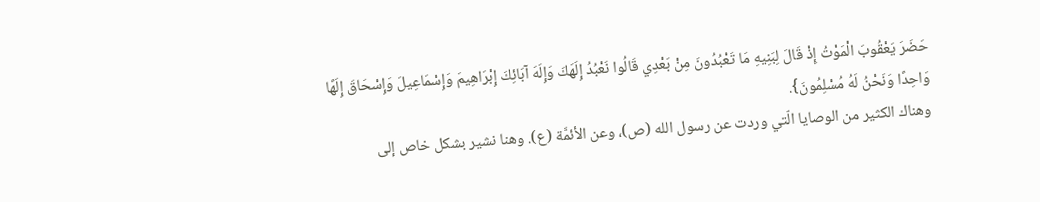حَضَرَ يَعْقُوبَ الْمَوْتُ إِذْ قَالَ لِبَنِيهِ مَا تَعْبُدُونَ مِنْ بَعْدِي قَالُوا نَعْبُدُ إِلَهَكَ وَإِلَهَ آبَائِكَ إِبْرَاهِيمَ وَإِسْمَاعِيلَ وَإِسْحَاقَ إِلَهًا وَاحِدًا وَنَحْنُ لَهُ مُسْلِمُونَ}.
وهناك الكثير من الوصايا الّتي وردت عن رسول الله (ص)، وعن الأئمَّة (ع). وهنا نشير بشكل خاص إلى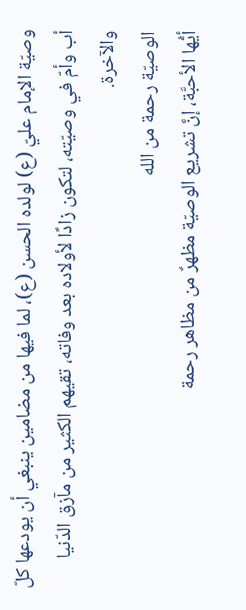وصيّة الإمام عليّ (ع) لولده الحسن (ع)، لما فيها من مضامين ينبغي أن يودعها كلّ أب وأمّ في وصيّته، لتكون زادًا لأولاده بعد وفاته، تقيهم الكثير من مآزق الدّنيا والآخرة.
الوصيّة رحمة من الله
أيُّها الأحبَّة، إنَّ تشريع الوصيّة مظهرٌ من مظاهر رحمة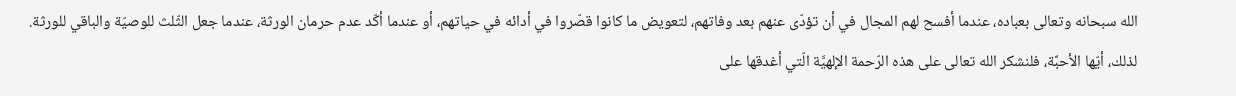الله سبحانه وتعالى بعباده، عندما أفسح لهم المجال في أن تؤدّى عنهم بعد وفاتهم، لتعويض ما كانوا قصّروا في أدائه في حياتهم، أو عندما أكّد عدم حرمان الورثة، عندما جعل الثّلث للوصيّة والباقي للورثة.
لذلك، أيّها الأحبَّة، فلنشكر الله تعالى على هذه الرّحمة الإلهيَّة الّتي أغدقها على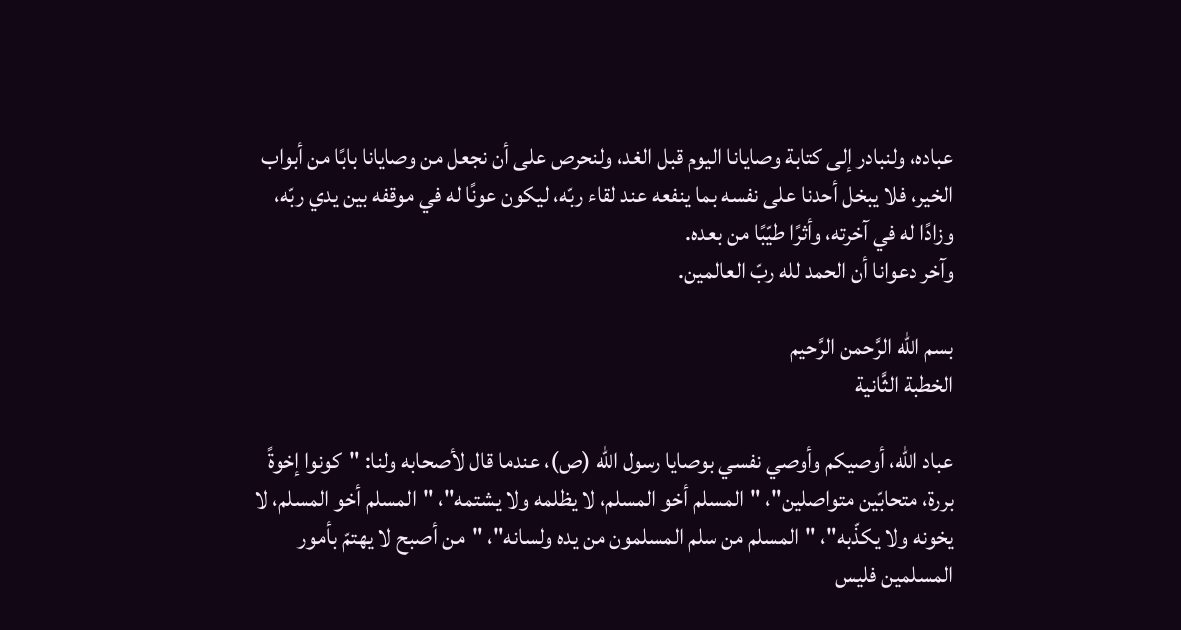عباده، ولنبادر إلى كتابة وصايانا اليوم قبل الغد، ولنحرص على أن نجعل من وصايانا بابًا من أبواب الخير، فلا يبخل أحدنا على نفسه بما ينفعه عند لقاء ربّه، ليكون عونًا له في موقفه بين يدي ربّه، وزادًا له في آخرته، وأثرًا طيّبًا من بعده.
وآخر دعوانا أن الحمد لله ربّ العالمين.

بسم الله الرَّحمن الرَّحيم
الخطبة الثَّانية

عباد الله، أوصيكم وأوصي نفسي بوصايا رسول الله (ص)، عندما قال لأصحابه ولنا: "كونوا إخوةً بررة، متحابّين متواصلين"، "المسلم أخو المسلم، لا يظلمه ولا يشتمه"، "المسلم أخو المسلم، لا يخونه ولا يكذّبه"، "المسلم من سلم المسلمون من يده ولسانه"، "من أصبح لا يهتمّ بأمور المسلمين فليس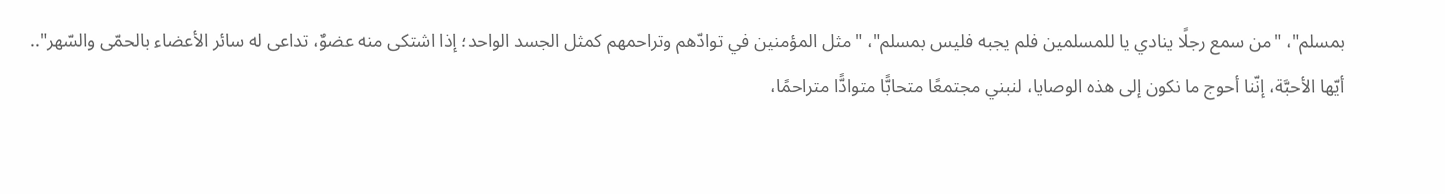بمسلم"، "من سمع رجلًا ينادي يا للمسلمين فلم يجبه فليس بمسلم"، "مثل المؤمنين في توادّهم وتراحمهم كمثل الجسد الواحد؛ إذا اشتكى منه عضوٌ، تداعى له سائر الأعضاء بالحمّى والسّهر"..
أيّها الأحبَّة، إنّنا أحوج ما نكون إلى هذه الوصايا، لنبني مجتمعًا متحابًّا متوادًّا متراحمًا،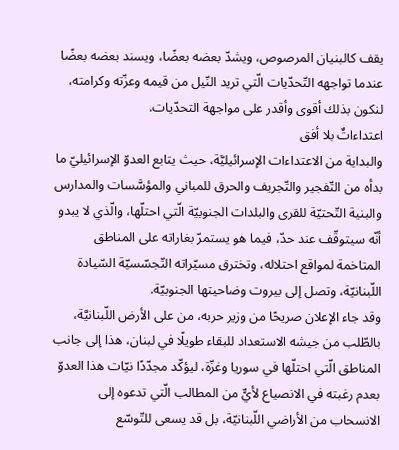يقف كالبنيان المرصوص، ويشدّ بعضه بعضًا، ويسند بعضه بعضًا عندما تواجهه التّحدّيات الّتي تريد النّيل من قيمه وعزّته وكرامته، لنكون بذلك أقوى وأقدر على مواجهة التحدّيات.
اعتداءاتٌ بلا أفق
والبداية من الاعتداءات الإسرائيليَّة، حيث يتابع العدوّ الإسرائيليّ ما بدأه من التّفجير والتّجريف والحرق للمباني والمؤسَّسات والمدارس والبنية التّحتيّة للقرى والبلدات الجنوبيّة الّتي احتلّها، والّذي لا يبدو أنّه سيتوقّف عند حدّ، فيما هو يستمرّ بغاراته على المناطق المتاخمة لمواقع احتلاله، وتخترق مسيّراته التّجسّسيّة السّيادة اللّبنانيّة، وتصل إلى بيروت وضاحيتها الجنوبيّة.
وقد جاء الإعلان صريحًا من وزير حربه، من على الأرض اللّبنانيَّة، بالطّلب من جيشه الاستعداد للبقاء طويلًا في لبنان، هذا إلى جانب المناطق الّتي احتلّها في سوريا وغزّة، ليؤكّد مجدّدًا نيّات هذا العدوّ بعدم رغبته في الانصياع لأيٍّ من المطالب الّتي تدعوه إلى الانسحاب من الأراضي اللّبنانيّة، بل قد يسعى للتّوسّع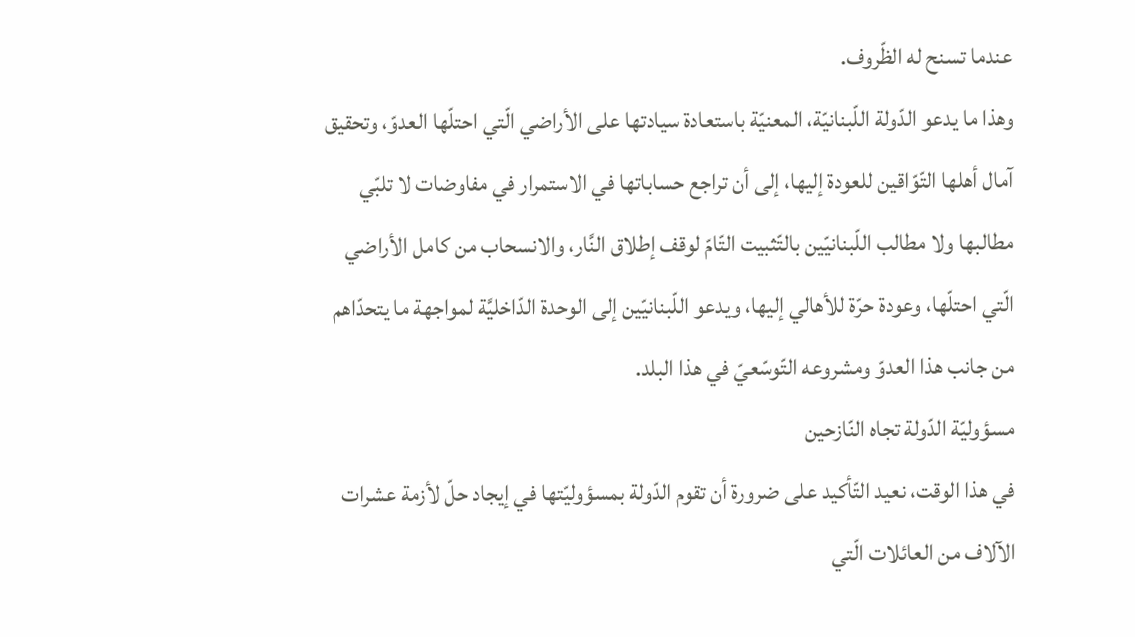عندما تسنح له الظّروف.
وهذا ما يدعو الدّولة اللّبنانيّة، المعنيّة باستعادة سيادتها على الأراضي الّتي احتلّها العدوّ، وتحقيق آمال أهلها التّوّاقين للعودة إليها، إلى أن تراجع حساباتها في الاستمرار في مفاوضات لا تلبّي مطالبها ولا مطالب اللّبنانيّين بالتّثبيت التّامّ لوقف إطلاق النَّار، والانسحاب من كامل الأراضي الّتي احتلّها، وعودة حرّة للأهالي إليها، ويدعو اللّبنانيّين إلى الوحدة الدّاخليَّة لمواجهة ما يتحدّاهم من جانب هذا العدوّ ومشروعه التّوسّعيّ في هذا البلد.
مسؤوليّة الدّولة تجاه النّازحين
في هذا الوقت، نعيد التّأكيد على ضرورة أن تقوم الدّولة بمسؤوليّتها في إيجاد حلّ لأزمة عشرات الآلاف من العائلات الّتي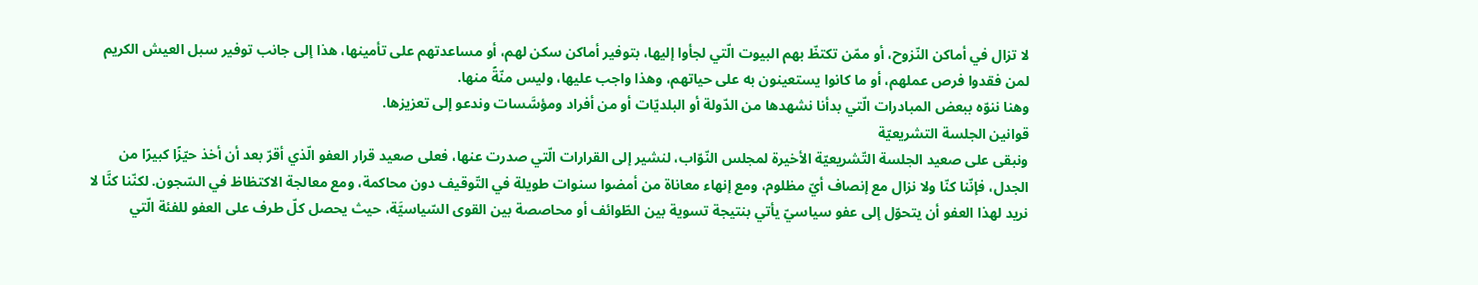لا تزال في أماكن النّزوح، أو ممّن تكتظّ بهم البيوت الّتي لجأوا إليها، بتوفير أماكن سكن لهم، أو مساعدتهم على تأمينها، هذا إلى جانب توفير سبل العيش الكريم لمن فقدوا فرص عملهم، أو ما كانوا يستعينون به على حياتهم، وهذا واجب عليها، وليس منّةً منها.
وهنا ننوّه ببعض المبادرات الّتي بدأنا نشهدها من الدّولة أو البلديّات أو من أفراد ومؤسَّسات وندعو إلى تعزيزها.
قوانين الجلسة التشريعيّة
ونبقى على صعيد الجلسة التّشريعيّة الأخيرة لمجلس النّوّاب، لنشير إلى القرارات الّتي صدرت عنها، فعلى صعيد قرار العفو الّذي أقرّ بعد أن أخذ حيّزًا كبيرًا من الجدل، فإنّنا كنّا ولا نزال مع إنصاف أيّ مظلوم، ومع إنهاء معاناة من أمضوا سنوات طويلة في التّوقيف دون محاكمة، ومع معالجة الاكتظاظ في السّجون. لكنّنا كنَّا لا نريد لهذا العفو أن يتحوّل إلى عفو سياسيّ يأتي بنتيجة تسوية بين الطّوائف أو محاصصة بين القوى السّياسيَّة، حيث يحصل كلّ طرف على العفو للفئة الّتي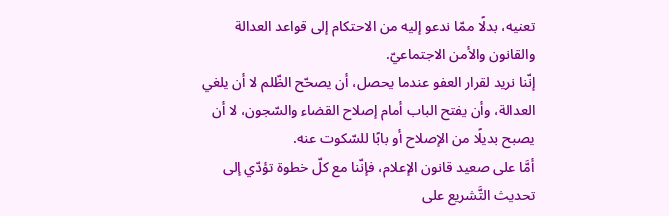تعنيه، بدلًا ممّا ندعو إليه من الاحتكام إلى قواعد العدالة
والقانون والأمن الاجتماعيّ.
إنّنا نريد لقرار العفو عندما يحصل، أن يصحّح الظّلم لا أن يلغي العدالة، وأن يفتح الباب أمام إصلاح القضاء والسّجون، لا أن يصبح بديلًا من الإصلاح أو بابًا للسّكوت عنه.
أمَّا على صعيد قانون الإعلام، فإنّنا مع كلّ خطوة تؤدّي إلى تحديث التَّشريع على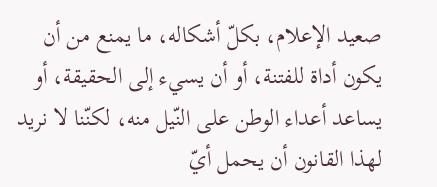صعيد الإعلام، بكلّ أشكاله، ما يمنع من أن يكون أداة للفتنة، أو أن يسيء إلى الحقيقة، أو يساعد أعداء الوطن على النّيل منه، لكنّنا لا نريد لهذا القانون أن يحمل أيّ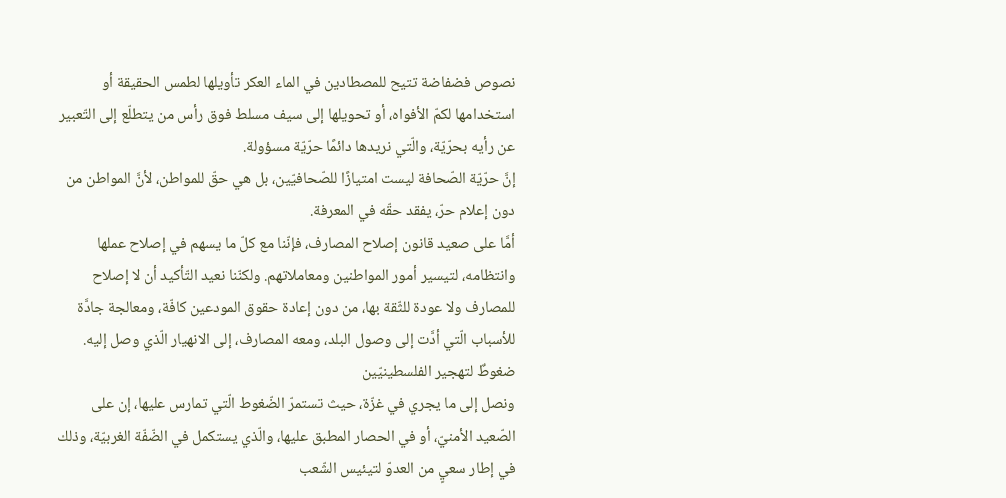نصوص فضفاضة تتيح للمصطادين في الماء العكر تأويلها لطمس الحقيقة أو استخدامها لكمّ الأفواه، أو تحويلها إلى سيف مسلط فوق رأس من يتطلّع إلى التّعبير عن رأيه بحرّيّة، والّتي نريدها دائمًا حرّيّة مسؤولة.
إنَّ حرّيّة الصّحافة ليست امتيازًا للصّحافيّين، بل هي حقّ للمواطن، لأنَّ المواطن من دون إعلام حرّ، يفقد حقّه في المعرفة.
أمَّا على صعيد قانون إصلاح المصارف، فإنّنا مع كلّ ما يسهم في إصلاح عملها وانتظامه، لتيسير أمور المواطنين ومعاملاتهم. ولكنّنا نعيد التّأكيد أن لا إصلاح للمصارف ولا عودة للثّقة بها، من دون إعادة حقوق المودعين كافّة، ومعالجة جادَّة للأسباب الّتي أدَّت إلى وصول البلد، ومعه المصارف، إلى الانهيار الّذي وصل إليه.
ضغوطٌ لتهجير الفلسطينيّين
ونصل إلى ما يجري في غزّة، حيث تستمرّ الضّغوط الّتي تمارس عليها، إن على الصّعيد الأمنيّ، أو في الحصار المطبق عليها، والّذي يستكمل في الضّفّة الغربيّة، وذلك في إطار سعيٍ من العدوّ لتيئيس الشّعب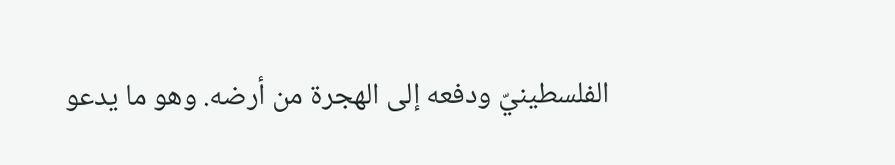الفلسطينيّ ودفعه إلى الهجرة من أرضه. وهو ما يدعو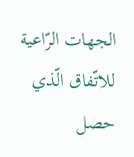الجهات الرّاعية للاتّفاق الّذي حصل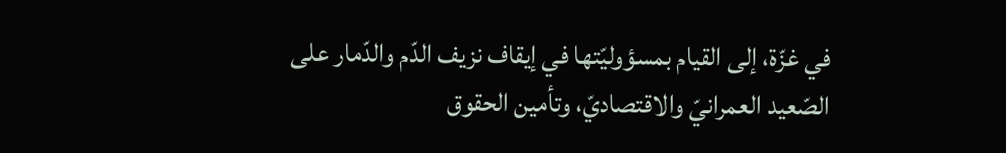في غزّة، إلى القيام بمسؤوليّتها في إيقاف نزيف الدّم والدّمار على الصّعيد العمرانيّ والاقتصاديّ، وتأمين الحقوق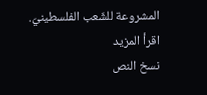المشروعة للشّعب الفلسطينيّ.
اقرأ المزيد
نسخ النص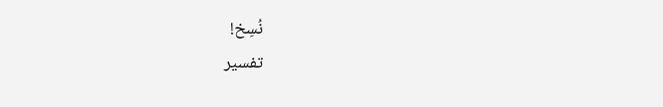نُسِخ!
تفسير